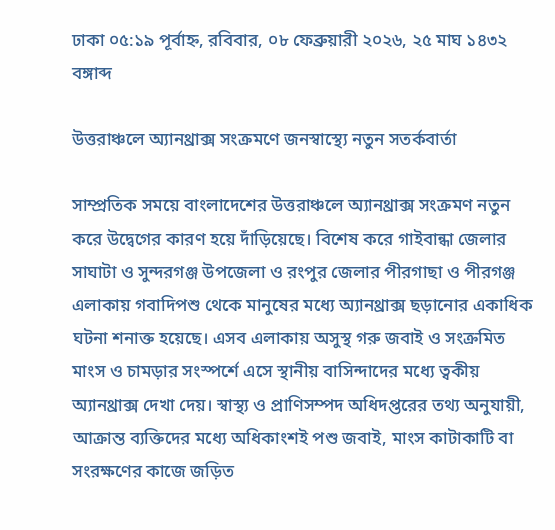ঢাকা ০৫:১৯ পূর্বাহ্ন, রবিবার, ০৮ ফেব্রুয়ারী ২০২৬, ২৫ মাঘ ১৪৩২ বঙ্গাব্দ

উত্তরাঞ্চলে অ্যানথ্রাক্স সংক্রমণে জনস্বাস্থ্যে নতুন সতর্কবার্তা

সাম্প্রতিক সময়ে বাংলাদেশের উত্তরাঞ্চলে অ্যানথ্রাক্স সংক্রমণ নতুন করে উদ্বেগের কারণ হয়ে দাঁড়িয়েছে। বিশেষ করে গাইবান্ধা জেলার সাঘাটা ও সুন্দরগঞ্জ উপজেলা ও রংপুর জেলার পীরগাছা ও পীরগঞ্জ এলাকায় গবাদিপশু থেকে মানুষের মধ্যে অ্যানথ্রাক্স ছড়ানোর একাধিক ঘটনা শনাক্ত হয়েছে। এসব এলাকায় অসুস্থ গরু জবাই ও সংক্রমিত মাংস ও চামড়ার সংস্পর্শে এসে স্থানীয় বাসিন্দাদের মধ্যে ত্বকীয় অ্যানথ্রাক্স দেখা দেয়। স্বাস্থ্য ও প্রাণিসম্পদ অধিদপ্তরের তথ্য অনুযায়ী, আক্রান্ত ব্যক্তিদের মধ্যে অধিকাংশই পশু জবাই, মাংস কাটাকাটি বা সংরক্ষণের কাজে জড়িত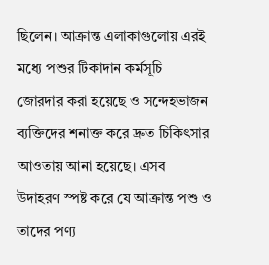ছিলেন। আক্রান্ত এলাকাগুলোয় এরই মধ্যে পশুর টিকাদান কর্মসূচি জোরদার করা হয়েছে ও সন্দেহভাজন ব্যক্তিদের শনাক্ত করে দ্রুত চিকিৎসার আওতায় আনা হয়েছে। এসব উদাহরণ স্পষ্ট করে যে আক্রান্ত পশু ও তাদের পণ্য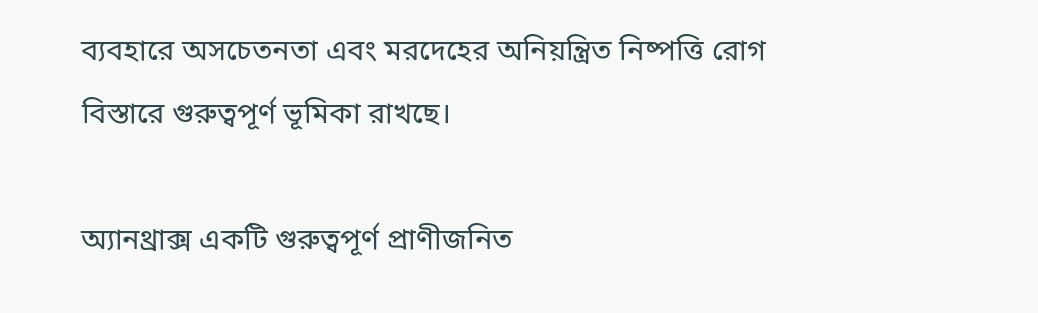ব্যবহারে অসচেতনতা এবং মরদেহের অনিয়ন্ত্রিত নিষ্পত্তি রোগ বিস্তারে গুরুত্বপূর্ণ ভূমিকা রাখছে।

অ্যানথ্রাক্স একটি গুরুত্বপূর্ণ প্রাণীজনিত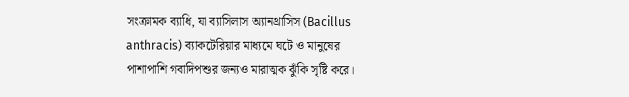সংক্রামক ব্যাধি, যা ব্যাসিলাস অ্যানথ্রাসিস (Bacillus anthracis) ব্যাকটেরিয়ার মাধ্যমে ঘটে ও মানুষের পাশাপাশি গবাদিপশুর জন্যও মারাত্মক ঝুঁকি সৃষ্টি করে।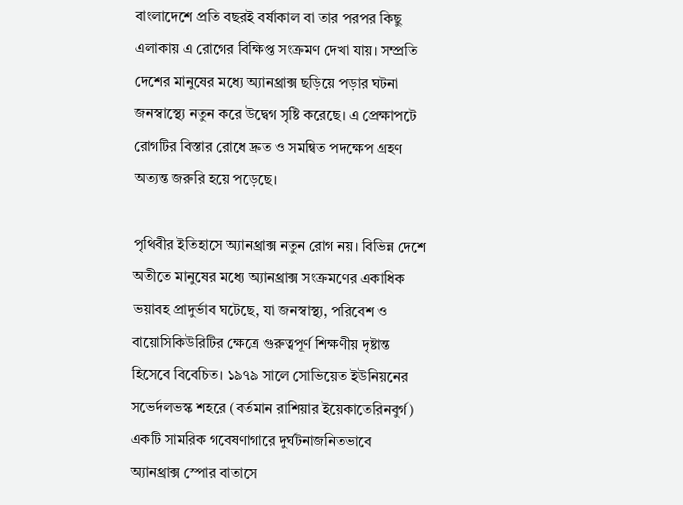বাংলাদেশে প্রতি বছরই বর্ষাকাল বা তার পরপর কিছু এলাকায় এ রোগের বিক্ষিপ্ত সংক্রমণ দেখা যায়। সম্প্রতি দেশের মানুষের মধ্যে অ্যানথ্রাক্স ছড়িয়ে পড়ার ঘটনা জনস্বাস্থ্যে নতুন করে উদ্বেগ সৃষ্টি করেছে। এ প্রেক্ষাপটে রোগটির বিস্তার রোধে দ্রুত ও সমন্বিত পদক্ষেপ গ্রহণ অত্যন্ত জরুরি হয়ে পড়েছে।

পৃথিবীর ইতিহাসে অ্যানথ্রাক্স নতুন রোগ নয়। বিভিন্ন দেশে অতীতে মানুষের মধ্যে অ্যানথ্রাক্স সংক্রমণের একাধিক ভয়াবহ প্রাদুর্ভাব ঘটেছে, যা জনস্বাস্থ্য, পরিবেশ ও বায়োসিকিউরিটির ক্ষেত্রে গুরুত্বপূর্ণ শিক্ষণীয় দৃষ্টান্ত হিসেবে বিবেচিত। ১৯৭৯ সালে সোভিয়েত ইউনিয়নের সভের্দলভস্ক শহরে (বর্তমান রাশিয়ার ইয়েকাতেরিনবুর্গ) একটি সামরিক গবেষণাগারে দুর্ঘটনাজনিতভাবে অ্যানথ্রাক্স স্পোর বাতাসে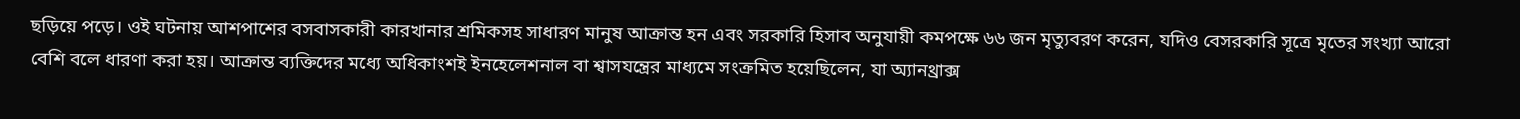ছড়িয়ে পড়ে। ওই ঘটনায় আশপাশের বসবাসকারী কারখানার শ্রমিকসহ সাধারণ মানুষ আক্রান্ত হন এবং সরকারি হিসাব অনুযায়ী কমপক্ষে ৬৬ জন মৃত্যুবরণ করেন, যদিও বেসরকারি সূত্রে মৃতের সংখ্যা আরো বেশি বলে ধারণা করা হয়। আক্রান্ত ব্যক্তিদের মধ্যে অধিকাংশই ইনহেলেশনাল বা শ্বাসযন্ত্রের মাধ্যমে সংক্রমিত হয়েছিলেন, যা অ্যানথ্রাক্স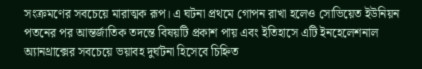সংক্রমণের সবচেয়ে মারাত্মক রূপ। এ ঘটনা প্রথমে গোপন রাখা হলেও সোভিয়েত ইউনিয়ন পতনের পর আন্তর্জাতিক তদন্তে বিষয়টি প্রকাশ পায় এবং ইতিহাসে এটি ইনহেলেশনাল অ্যানথ্রাক্সের সবচেয়ে ভয়াবহ দুর্ঘটনা হিসেবে চিহ্নিত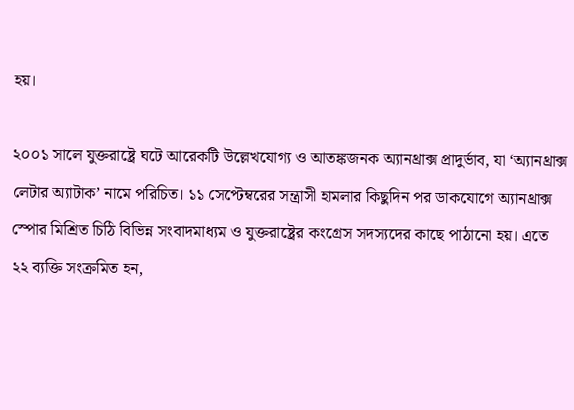হয়।

২০০১ সালে যুক্তরাষ্ট্রে ঘটে আরেকটি উল্লেখযোগ্য ও আতঙ্কজনক অ্যানথ্রাক্স প্রাদুর্ভাব, যা ‘অ্যানথ্রাক্স লেটার অ্যাটাক’ নামে পরিচিত। ১১ সেপ্টেম্বরের সন্ত্রাসী হামলার কিছুদিন পর ডাকযোগে অ্যানথ্রাক্স স্পোর মিশ্রিত চিঠি বিভিন্ন সংবাদমাধ্যম ও যুক্তরাষ্ট্রের কংগ্রেস সদস্যদের কাছে পাঠানো হয়। এতে ২২ ব্যক্তি সংক্রমিত হন,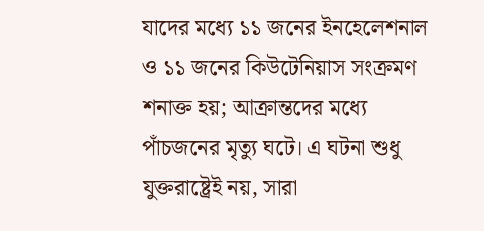যাদের মধ্যে ১১ জনের ইনহেলেশনাল ও ১১ জনের কিউটেনিয়াস সংক্রমণ শনাক্ত হয়; আক্রান্তদের মধ্যে পাঁচজনের মৃত্যু ঘটে। এ ঘটনা শুধু যুক্তরাষ্ট্রেই নয়, সারা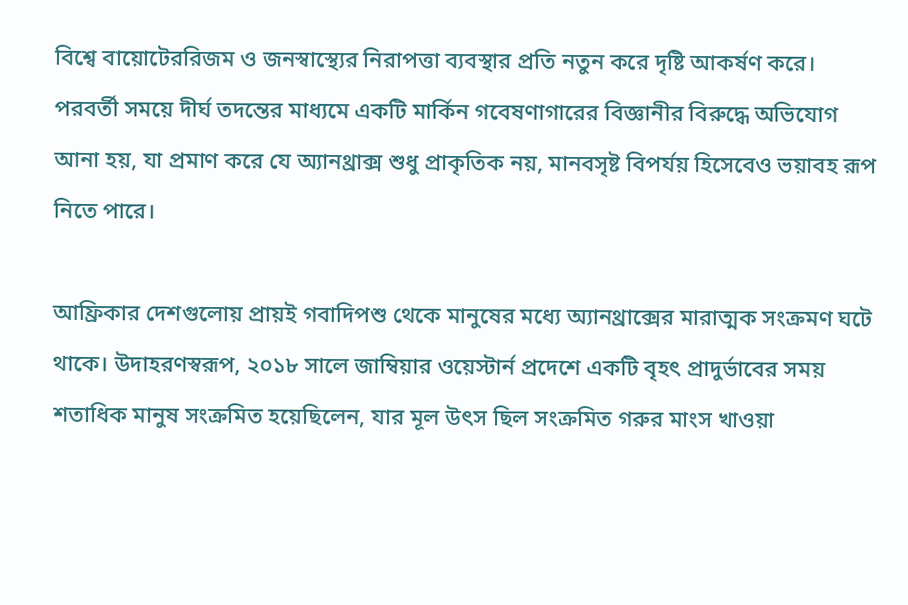বিশ্বে বায়োটেররিজম ও জনস্বাস্থ্যের নিরাপত্তা ব্যবস্থার প্রতি নতুন করে দৃষ্টি আকর্ষণ করে। পরবর্তী সময়ে দীর্ঘ তদন্তের মাধ্যমে একটি মার্কিন গবেষণাগারের বিজ্ঞানীর বিরুদ্ধে অভিযোগ আনা হয়, যা প্রমাণ করে যে অ্যানথ্রাক্স শুধু প্রাকৃতিক নয়, মানবসৃষ্ট বিপর্যয় হিসেবেও ভয়াবহ রূপ নিতে পারে।

আফ্রিকার দেশগুলোয় প্রায়ই গবাদিপশু থেকে মানুষের মধ্যে অ্যানথ্রাক্সের মারাত্মক সংক্রমণ ঘটে থাকে। উদাহরণস্বরূপ, ২০১৮ সালে জাম্বিয়ার ওয়েস্টার্ন প্রদেশে একটি বৃহৎ প্রাদুর্ভাবের সময় শতাধিক মানুষ সংক্রমিত হয়েছিলেন, যার মূল উৎস ছিল সংক্রমিত গরুর মাংস খাওয়া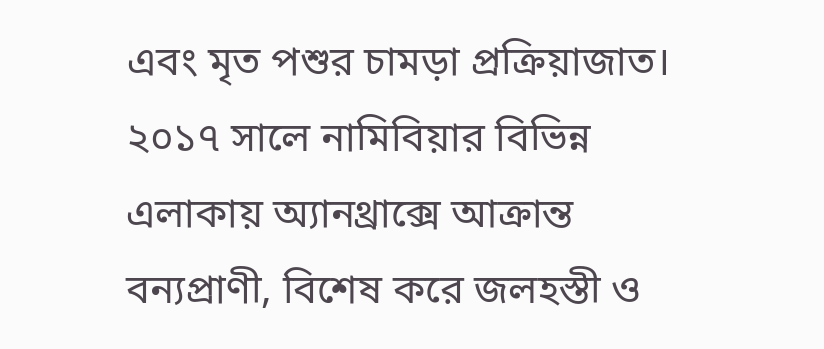এবং মৃত পশুর চামড়া প্রক্রিয়াজাত। ২০১৭ সালে নামিবিয়ার বিভিন্ন এলাকায় অ্যানথ্রাক্সে আক্রান্ত বন্যপ্রাণী, বিশেষ করে জলহস্তী ও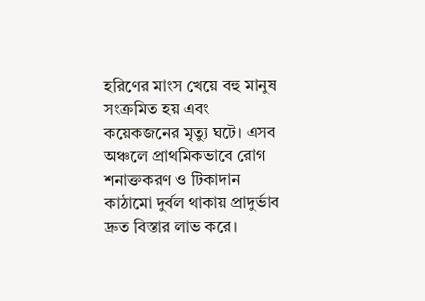হরিণের মাংস খেয়ে বহু মানুষ সংক্রমিত হয় এবং কয়েকজনের মৃত্যু ঘটে। এসব অঞ্চলে প্রাথমিকভাবে রোগ শনাক্তকরণ ও টিকাদান কাঠামো দুর্বল থাকায় প্রাদুর্ভাব দ্রুত বিস্তার লাভ করে।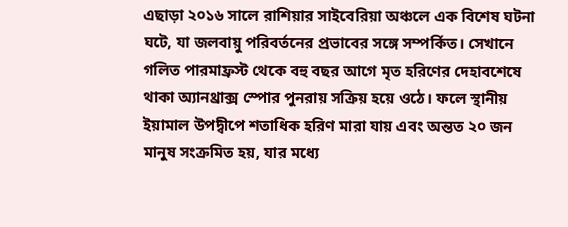এছাড়া ২০১৬ সালে রাশিয়ার সাইবেরিয়া অঞ্চলে এক বিশেষ ঘটনা ঘটে, যা জলবায়ু পরিবর্তনের প্রভাবের সঙ্গে সম্পর্কিত। সেখানে গলিত পারমাফ্রস্ট থেকে বহু বছর আগে মৃত হরিণের দেহাবশেষে থাকা অ্যানথ্রাক্স স্পোর পুনরায় সক্রিয় হয়ে ওঠে। ফলে স্থানীয় ইয়ামাল উপদ্বীপে শতাধিক হরিণ মারা যায় এবং অন্তত ২০ জন মানুষ সংক্রমিত হয়, যার মধ্যে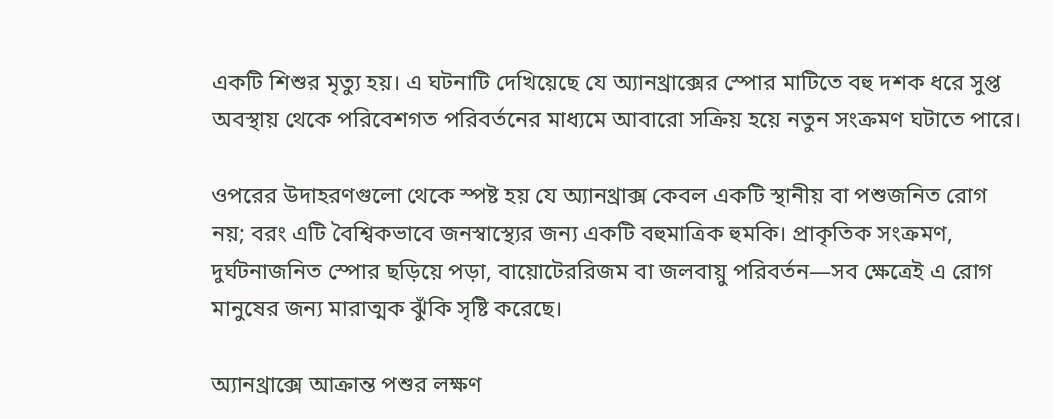একটি শিশুর মৃত্যু হয়। এ ঘটনাটি দেখিয়েছে যে অ্যানথ্রাক্সের স্পোর মাটিতে বহু দশক ধরে সুপ্ত অবস্থায় থেকে পরিবেশগত পরিবর্তনের মাধ্যমে আবারো সক্রিয় হয়ে নতুন সংক্রমণ ঘটাতে পারে।

ওপরের উদাহরণগুলো থেকে স্পষ্ট হয় যে অ্যানথ্রাক্স কেবল একটি স্থানীয় বা পশুজনিত রোগ নয়; বরং এটি বৈশ্বিকভাবে জনস্বাস্থ্যের জন্য একটি বহুমাত্রিক হুমকি। প্রাকৃতিক সংক্রমণ, দুর্ঘটনাজনিত স্পোর ছড়িয়ে পড়া, বায়োটেররিজম বা জলবায়ু পরিবর্তন—সব ক্ষেত্রেই এ রোগ মানুষের জন্য মারাত্মক ঝুঁকি সৃষ্টি করেছে।

অ্যানথ্রাক্সে আক্রান্ত পশুর লক্ষণ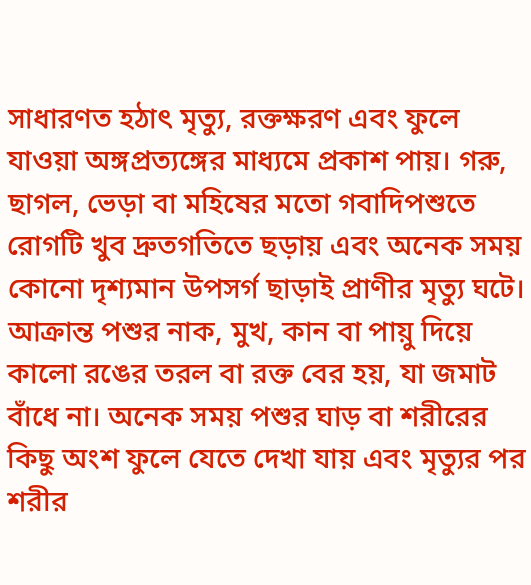সাধারণত হঠাৎ মৃত্যু, রক্তক্ষরণ এবং ফুলে যাওয়া অঙ্গপ্রত্যঙ্গের মাধ্যমে প্রকাশ পায়। গরু, ছাগল, ভেড়া বা মহিষের মতো গবাদিপশুতে রোগটি খুব দ্রুতগতিতে ছড়ায় এবং অনেক সময় কোনো দৃশ্যমান উপসর্গ ছাড়াই প্রাণীর মৃত্যু ঘটে। আক্রান্ত পশুর নাক, মুখ, কান বা পায়ু দিয়ে কালো রঙের তরল বা রক্ত বের হয়, যা জমাট বাঁধে না। অনেক সময় পশুর ঘাড় বা শরীরের কিছু অংশ ফুলে যেতে দেখা যায় এবং মৃত্যুর পর শরীর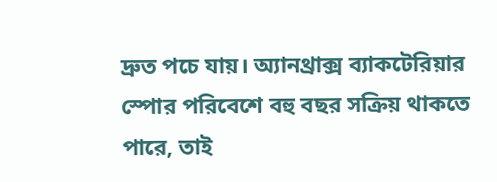দ্রুত পচে যায়। অ্যানথ্রাক্স ব্যাকটেরিয়ার স্পোর পরিবেশে বহু বছর সক্রিয় থাকতে পারে, তাই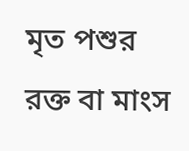মৃত পশুর রক্ত বা মাংস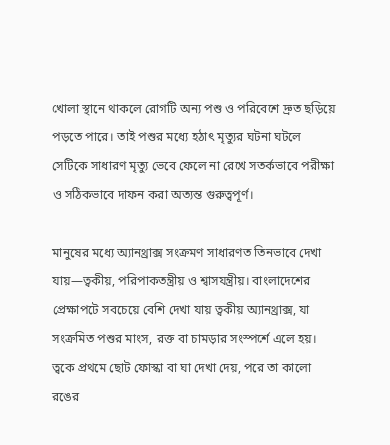খোলা স্থানে থাকলে রোগটি অন্য পশু ও পরিবেশে দ্রুত ছড়িয়ে পড়তে পারে। তাই পশুর মধ্যে হঠাৎ মৃত্যুর ঘটনা ঘটলে সেটিকে সাধারণ মৃত্যু ভেবে ফেলে না রেখে সতর্কভাবে পরীক্ষা ও সঠিকভাবে দাফন করা অত্যন্ত গুরুত্বপূর্ণ।

মানুষের মধ্যে অ্যানথ্রাক্স সংক্রমণ সাধারণত তিনভাবে দেখা যায়—ত্বকীয়, পরিপাকতন্ত্রীয় ও শ্বাসযন্ত্রীয়। বাংলাদেশের প্রেক্ষাপটে সবচেয়ে বেশি দেখা যায় ত্বকীয় অ্যানথ্রাক্স, যা সংক্রমিত পশুর মাংস, রক্ত বা চামড়ার সংস্পর্শে এলে হয়। ত্বকে প্রথমে ছোট ফোস্কা বা ঘা দেখা দেয়, পরে তা কালো রঙের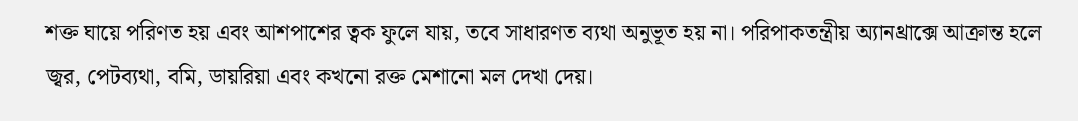শক্ত ঘায়ে পরিণত হয় এবং আশপাশের ত্বক ফুলে যায়, তবে সাধারণত ব্যথা অনুভূত হয় না। পরিপাকতন্ত্রীয় অ্যানথ্রাক্সে আক্রান্ত হলে জ্বর, পেটব্যথা, বমি, ডায়রিয়া এবং কখনো রক্ত মেশানো মল দেখা দেয়।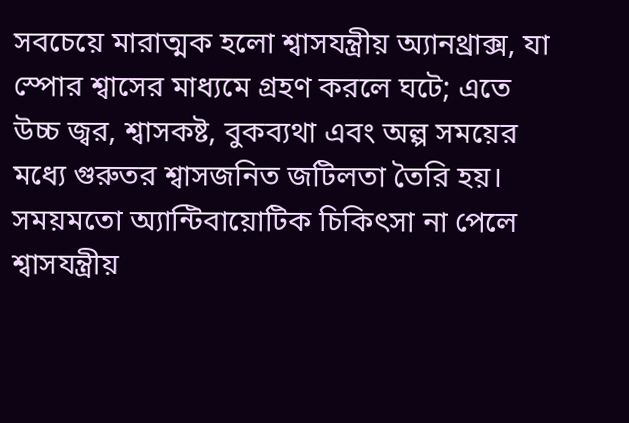সবচেয়ে মারাত্মক হলো শ্বাসযন্ত্রীয় অ্যানথ্রাক্স, যা স্পোর শ্বাসের মাধ্যমে গ্রহণ করলে ঘটে; এতে উচ্চ জ্বর, শ্বাসকষ্ট, বুকব্যথা এবং অল্প সময়ের মধ্যে গুরুতর শ্বাসজনিত জটিলতা তৈরি হয়। সময়মতো অ্যান্টিবায়োটিক চিকিৎসা না পেলে শ্বাসযন্ত্রীয়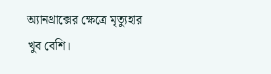অ্যানথ্রাক্সের ক্ষেত্রে মৃত্যুহার খুব বেশি।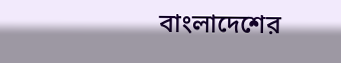বাংলাদেশের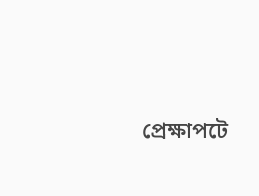প্রেক্ষাপটে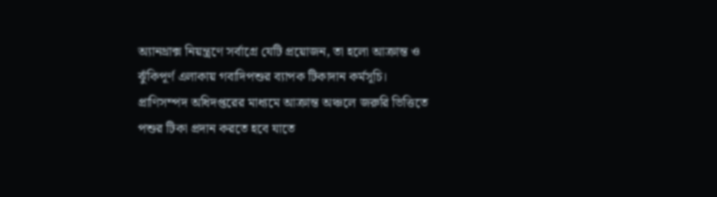অ্যানথ্রাক্স নিয়ন্ত্রণে সর্বাগ্রে যেটি প্রয়োজন, তা হলো আক্রান্ত ও ঝুঁকিপূর্ণ এলাকায় গবাদিপশুর ব্যাপক টিকাদান কর্মসূচি। প্রাণিসম্পদ অধিদপ্তরের মাধ্যমে আক্রান্ত অঞ্চলে জরুরি ভিত্তিতে পশুর টিকা প্রদান করতে হবে যাতে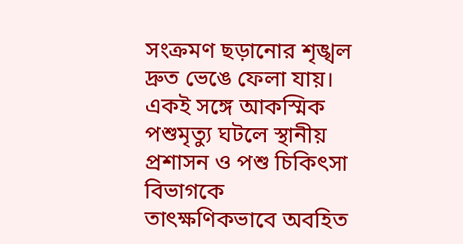সংক্রমণ ছড়ানোর শৃঙ্খল দ্রুত ভেঙে ফেলা যায়। একই সঙ্গে আকস্মিক পশুমৃত্যু ঘটলে স্থানীয় প্রশাসন ও পশু চিকিৎসা বিভাগকে তাৎক্ষণিকভাবে অবহিত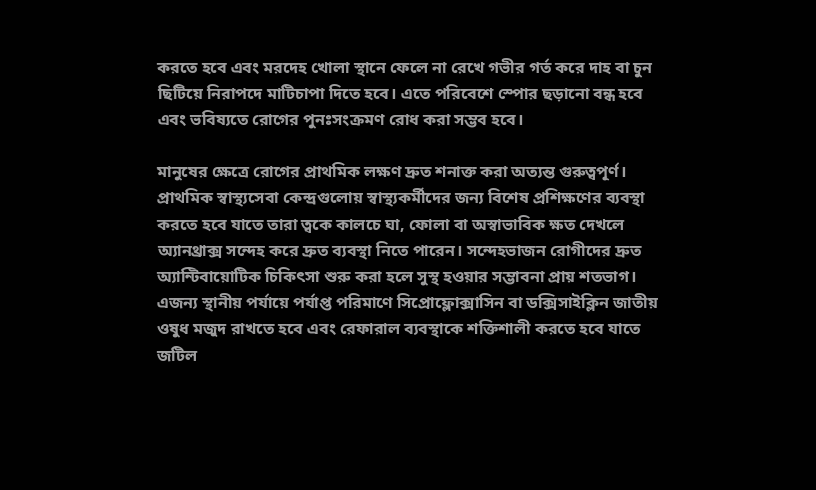করতে হবে এবং মরদেহ খোলা স্থানে ফেলে না রেখে গভীর গর্ত করে দাহ বা চুন ছিটিয়ে নিরাপদে মাটিচাপা দিতে হবে। এতে পরিবেশে স্পোর ছড়ানো বন্ধ হবে এবং ভবিষ্যতে রোগের পুনঃসংক্রমণ রোধ করা সম্ভব হবে।

মানুষের ক্ষেত্রে রোগের প্রাথমিক লক্ষণ দ্রুত শনাক্ত করা অত্যন্ত গুরুত্বপূর্ণ। প্রাথমিক স্বাস্থ্যসেবা কেন্দ্রগুলোয় স্বাস্থ্যকর্মীদের জন্য বিশেষ প্রশিক্ষণের ব্যবস্থা করতে হবে যাতে তারা ত্বকে কালচে ঘা, ফোলা বা অস্বাভাবিক ক্ষত দেখলে অ্যানথ্রাক্স সন্দেহ করে দ্রুত ব্যবস্থা নিতে পারেন। সন্দেহভাজন রোগীদের দ্রুত অ্যান্টিবায়োটিক চিকিৎসা শুরু করা হলে সুস্থ হওয়ার সম্ভাবনা প্রায় শতভাগ। এজন্য স্থানীয় পর্যায়ে পর্যাপ্ত পরিমাণে সিপ্রোফ্লোক্সাসিন বা ডক্সিসাইক্লিন জাতীয় ওষুধ মজুদ রাখতে হবে এবং রেফারাল ব্যবস্থাকে শক্তিশালী করতে হবে যাতে জটিল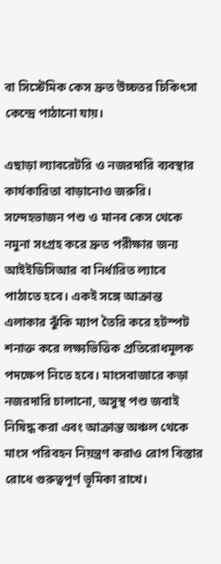বা সিস্টেমিক কেস দ্রুত উচ্চতর চিকিৎসা কেন্দ্রে পাঠানো যায়।

এছাড়া ল্যাবরেটরি ও নজরদারি ব্যবস্থার কার্যকারিতা বাড়ানোও জরুরি। সন্দেহভাজন পশু ও মানব কেস থেকে নমুনা সংগ্রহ করে দ্রুত পরীক্ষার জন্য আইইডিসিআর বা নির্ধারিত ল্যাবে পাঠাতে হবে। একই সঙ্গে আক্রান্ত এলাকার ঝুঁকি ম্যাপ তৈরি করে হটস্পট শনাক্ত করে লক্ষ্যভিত্তিক প্রতিরোধমূলক পদক্ষেপ নিতে হবে। মাংসবাজারে কড়া নজরদারি চালানো, অসুস্থ পশু জবাই নিষিদ্ধ করা এবং আক্রান্ত অঞ্চল থেকে মাংস পরিবহন নিয়ন্ত্রণ করাও রোগ বিস্তার রোধে গুরুত্বপূর্ণ ভূমিকা রাখে।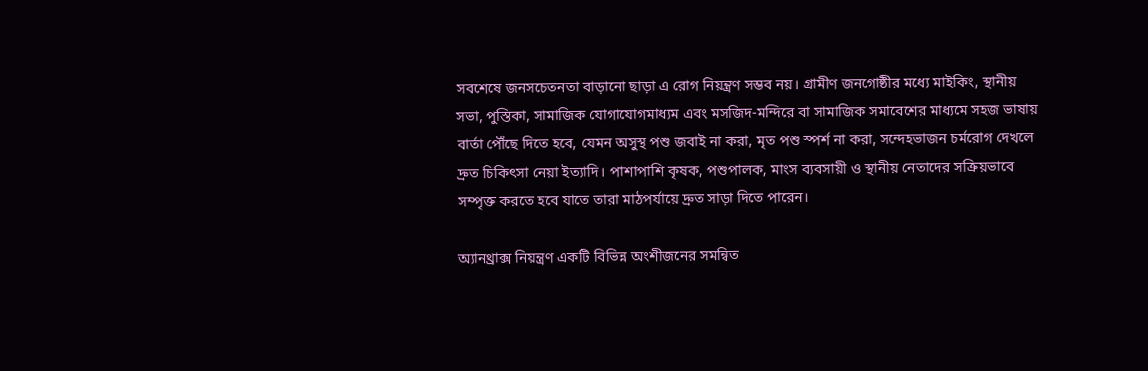সবশেষে জনসচেতনতা বাড়ানো ছাড়া এ রোগ নিয়ন্ত্রণ সম্ভব নয়। গ্রামীণ জনগোষ্ঠীর মধ্যে মাইকিং, স্থানীয় সভা, পুস্তিকা, সামাজিক যোগাযোগমাধ্যম এবং মসজিদ-মন্দিরে বা সামাজিক সমাবেশের মাধ্যমে সহজ ভাষায় বার্তা পৌঁছে দিতে হবে, যেমন অসুস্থ পশু জবাই না করা, মৃত পশু স্পর্শ না করা, সন্দেহভাজন চর্মরোগ দেখলে দ্রুত চিকিৎসা নেয়া ইত্যাদি। পাশাপাশি কৃষক, পশুপালক, মাংস ব্যবসায়ী ও স্থানীয় নেতাদের সক্রিয়ভাবে সম্পৃক্ত করতে হবে যাতে তারা মাঠপর্যায়ে দ্রুত সাড়া দিতে পারেন।

অ্যানথ্রাক্স নিয়ন্ত্রণ একটি বিভিন্ন অংশীজনের সমন্বিত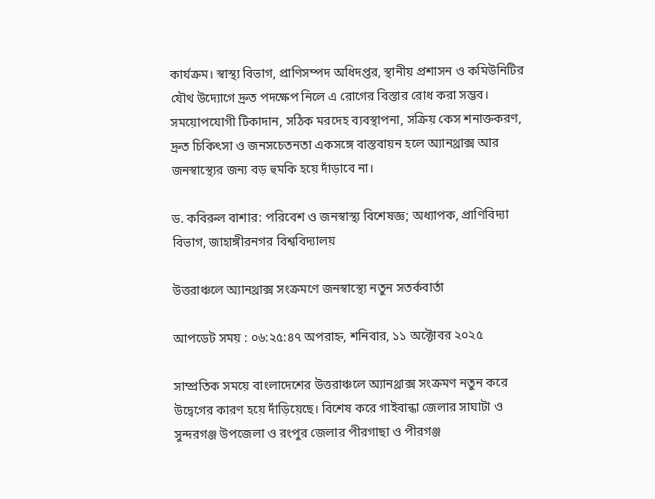কার্যক্রম। স্বাস্থ্য বিভাগ, প্রাণিসম্পদ অধিদপ্তর, স্থানীয় প্রশাসন ও কমিউনিটির যৌথ উদ্যোগে দ্রুত পদক্ষেপ নিলে এ রোগের বিস্তার রোধ করা সম্ভব। সময়োপযোগী টিকাদান, সঠিক মরদেহ ব্যবস্থাপনা, সক্রিয় কেস শনাক্তকরণ, দ্রুত চিকিৎসা ও জনসচেতনতা একসঙ্গে বাস্তবায়ন হলে অ্যানথ্রাক্স আর জনস্বাস্থ্যের জন্য বড় হুমকি হয়ে দাঁড়াবে না।

ড. কবিরুল বাশার: পরিবেশ ও জনস্বাস্থ্য বিশেষজ্ঞ; অধ্যাপক, প্রাণিবিদ্যা বিভাগ, জাহাঙ্গীরনগর বিশ্ববিদ্যালয়

উত্তরাঞ্চলে অ্যানথ্রাক্স সংক্রমণে জনস্বাস্থ্যে নতুন সতর্কবার্তা

আপডেট সময় : ০৬:২৫:৪৭ অপরাহ্ন, শনিবার, ১১ অক্টোবর ২০২৫

সাম্প্রতিক সময়ে বাংলাদেশের উত্তরাঞ্চলে অ্যানথ্রাক্স সংক্রমণ নতুন করে উদ্বেগের কারণ হয়ে দাঁড়িয়েছে। বিশেষ করে গাইবান্ধা জেলার সাঘাটা ও সুন্দরগঞ্জ উপজেলা ও রংপুর জেলার পীরগাছা ও পীরগঞ্জ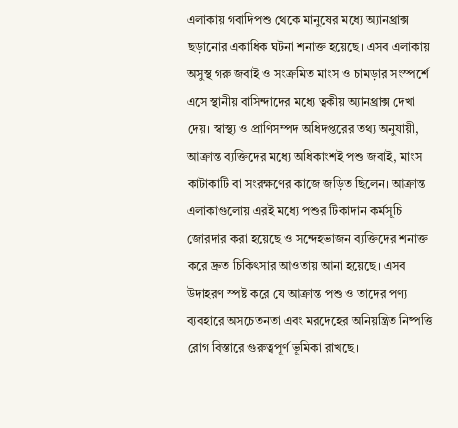এলাকায় গবাদিপশু থেকে মানুষের মধ্যে অ্যানথ্রাক্স ছড়ানোর একাধিক ঘটনা শনাক্ত হয়েছে। এসব এলাকায় অসুস্থ গরু জবাই ও সংক্রমিত মাংস ও চামড়ার সংস্পর্শে এসে স্থানীয় বাসিন্দাদের মধ্যে ত্বকীয় অ্যানথ্রাক্স দেখা দেয়। স্বাস্থ্য ও প্রাণিসম্পদ অধিদপ্তরের তথ্য অনুযায়ী, আক্রান্ত ব্যক্তিদের মধ্যে অধিকাংশই পশু জবাই, মাংস কাটাকাটি বা সংরক্ষণের কাজে জড়িত ছিলেন। আক্রান্ত এলাকাগুলোয় এরই মধ্যে পশুর টিকাদান কর্মসূচি জোরদার করা হয়েছে ও সন্দেহভাজন ব্যক্তিদের শনাক্ত করে দ্রুত চিকিৎসার আওতায় আনা হয়েছে। এসব উদাহরণ স্পষ্ট করে যে আক্রান্ত পশু ও তাদের পণ্য ব্যবহারে অসচেতনতা এবং মরদেহের অনিয়ন্ত্রিত নিষ্পত্তি রোগ বিস্তারে গুরুত্বপূর্ণ ভূমিকা রাখছে।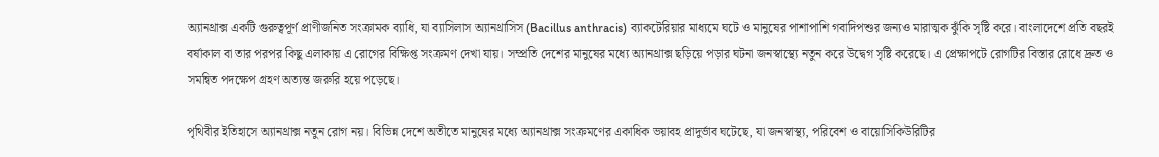অ্যানথ্রাক্স একটি গুরুত্বপূর্ণ প্রাণীজনিত সংক্রামক ব্যাধি, যা ব্যাসিলাস অ্যানথ্রাসিস (Bacillus anthracis) ব্যাকটেরিয়ার মাধ্যমে ঘটে ও মানুষের পাশাপাশি গবাদিপশুর জন্যও মারাত্মক ঝুঁকি সৃষ্টি করে। বাংলাদেশে প্রতি বছরই বর্ষাকাল বা তার পরপর কিছু এলাকায় এ রোগের বিক্ষিপ্ত সংক্রমণ দেখা যায়। সম্প্রতি দেশের মানুষের মধ্যে অ্যানথ্রাক্স ছড়িয়ে পড়ার ঘটনা জনস্বাস্থ্যে নতুন করে উদ্বেগ সৃষ্টি করেছে। এ প্রেক্ষাপটে রোগটির বিস্তার রোধে দ্রুত ও সমন্বিত পদক্ষেপ গ্রহণ অত্যন্ত জরুরি হয়ে পড়েছে।

পৃথিবীর ইতিহাসে অ্যানথ্রাক্স নতুন রোগ নয়। বিভিন্ন দেশে অতীতে মানুষের মধ্যে অ্যানথ্রাক্স সংক্রমণের একাধিক ভয়াবহ প্রাদুর্ভাব ঘটেছে, যা জনস্বাস্থ্য, পরিবেশ ও বায়োসিকিউরিটির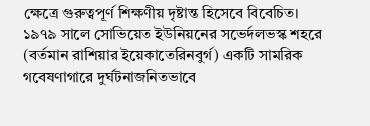ক্ষেত্রে গুরুত্বপূর্ণ শিক্ষণীয় দৃষ্টান্ত হিসেবে বিবেচিত। ১৯৭৯ সালে সোভিয়েত ইউনিয়নের সভের্দলভস্ক শহরে (বর্তমান রাশিয়ার ইয়েকাতেরিনবুর্গ) একটি সামরিক গবেষণাগারে দুর্ঘটনাজনিতভাবে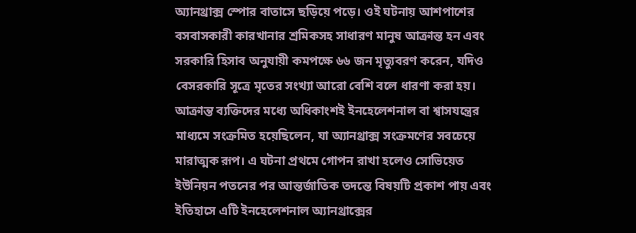অ্যানথ্রাক্স স্পোর বাতাসে ছড়িয়ে পড়ে। ওই ঘটনায় আশপাশের বসবাসকারী কারখানার শ্রমিকসহ সাধারণ মানুষ আক্রান্ত হন এবং সরকারি হিসাব অনুযায়ী কমপক্ষে ৬৬ জন মৃত্যুবরণ করেন, যদিও বেসরকারি সূত্রে মৃতের সংখ্যা আরো বেশি বলে ধারণা করা হয়। আক্রান্ত ব্যক্তিদের মধ্যে অধিকাংশই ইনহেলেশনাল বা শ্বাসযন্ত্রের মাধ্যমে সংক্রমিত হয়েছিলেন, যা অ্যানথ্রাক্স সংক্রমণের সবচেয়ে মারাত্মক রূপ। এ ঘটনা প্রথমে গোপন রাখা হলেও সোভিয়েত ইউনিয়ন পতনের পর আন্তর্জাতিক তদন্তে বিষয়টি প্রকাশ পায় এবং ইতিহাসে এটি ইনহেলেশনাল অ্যানথ্রাক্সের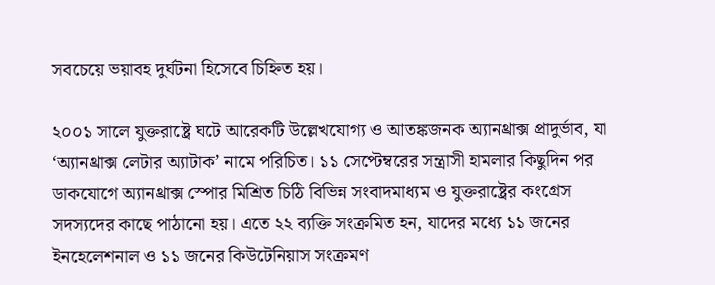সবচেয়ে ভয়াবহ দুর্ঘটনা হিসেবে চিহ্নিত হয়।

২০০১ সালে যুক্তরাষ্ট্রে ঘটে আরেকটি উল্লেখযোগ্য ও আতঙ্কজনক অ্যানথ্রাক্স প্রাদুর্ভাব, যা ‘অ্যানথ্রাক্স লেটার অ্যাটাক’ নামে পরিচিত। ১১ সেপ্টেম্বরের সন্ত্রাসী হামলার কিছুদিন পর ডাকযোগে অ্যানথ্রাক্স স্পোর মিশ্রিত চিঠি বিভিন্ন সংবাদমাধ্যম ও যুক্তরাষ্ট্রের কংগ্রেস সদস্যদের কাছে পাঠানো হয়। এতে ২২ ব্যক্তি সংক্রমিত হন, যাদের মধ্যে ১১ জনের ইনহেলেশনাল ও ১১ জনের কিউটেনিয়াস সংক্রমণ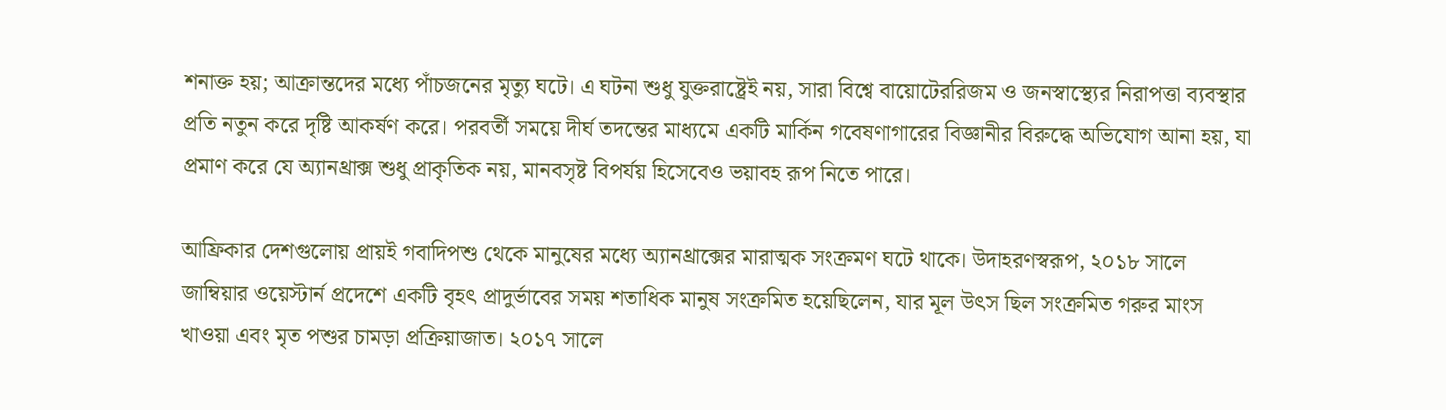শনাক্ত হয়; আক্রান্তদের মধ্যে পাঁচজনের মৃত্যু ঘটে। এ ঘটনা শুধু যুক্তরাষ্ট্রেই নয়, সারা বিশ্বে বায়োটেররিজম ও জনস্বাস্থ্যের নিরাপত্তা ব্যবস্থার প্রতি নতুন করে দৃষ্টি আকর্ষণ করে। পরবর্তী সময়ে দীর্ঘ তদন্তের মাধ্যমে একটি মার্কিন গবেষণাগারের বিজ্ঞানীর বিরুদ্ধে অভিযোগ আনা হয়, যা প্রমাণ করে যে অ্যানথ্রাক্স শুধু প্রাকৃতিক নয়, মানবসৃষ্ট বিপর্যয় হিসেবেও ভয়াবহ রূপ নিতে পারে।

আফ্রিকার দেশগুলোয় প্রায়ই গবাদিপশু থেকে মানুষের মধ্যে অ্যানথ্রাক্সের মারাত্মক সংক্রমণ ঘটে থাকে। উদাহরণস্বরূপ, ২০১৮ সালে জাম্বিয়ার ওয়েস্টার্ন প্রদেশে একটি বৃহৎ প্রাদুর্ভাবের সময় শতাধিক মানুষ সংক্রমিত হয়েছিলেন, যার মূল উৎস ছিল সংক্রমিত গরুর মাংস খাওয়া এবং মৃত পশুর চামড়া প্রক্রিয়াজাত। ২০১৭ সালে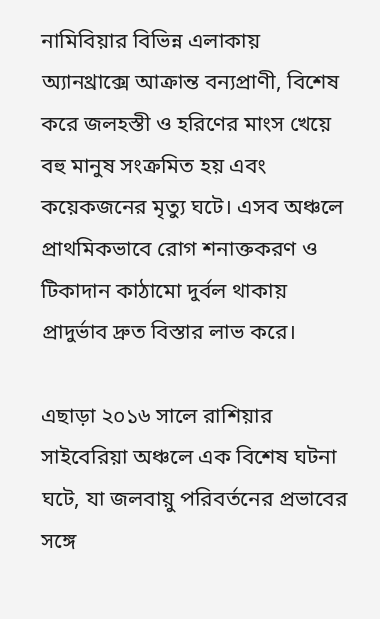নামিবিয়ার বিভিন্ন এলাকায় অ্যানথ্রাক্সে আক্রান্ত বন্যপ্রাণী, বিশেষ করে জলহস্তী ও হরিণের মাংস খেয়ে বহু মানুষ সংক্রমিত হয় এবং কয়েকজনের মৃত্যু ঘটে। এসব অঞ্চলে প্রাথমিকভাবে রোগ শনাক্তকরণ ও টিকাদান কাঠামো দুর্বল থাকায় প্রাদুর্ভাব দ্রুত বিস্তার লাভ করে।

এছাড়া ২০১৬ সালে রাশিয়ার সাইবেরিয়া অঞ্চলে এক বিশেষ ঘটনা ঘটে, যা জলবায়ু পরিবর্তনের প্রভাবের সঙ্গে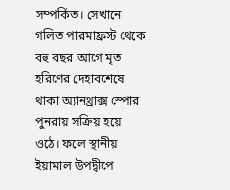সম্পর্কিত। সেখানে গলিত পারমাফ্রস্ট থেকে বহু বছর আগে মৃত হরিণের দেহাবশেষে থাকা অ্যানথ্রাক্স স্পোর পুনরায় সক্রিয় হয়ে ওঠে। ফলে স্থানীয় ইয়ামাল উপদ্বীপে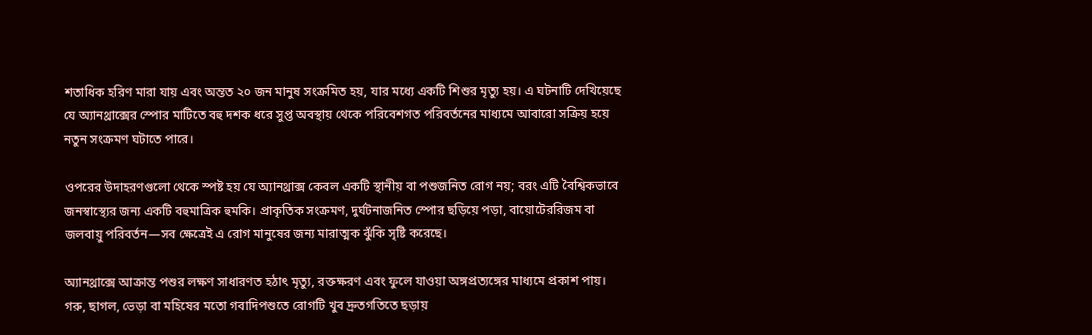শতাধিক হরিণ মারা যায় এবং অন্তত ২০ জন মানুষ সংক্রমিত হয়, যার মধ্যে একটি শিশুর মৃত্যু হয়। এ ঘটনাটি দেখিয়েছে যে অ্যানথ্রাক্সের স্পোর মাটিতে বহু দশক ধরে সুপ্ত অবস্থায় থেকে পরিবেশগত পরিবর্তনের মাধ্যমে আবারো সক্রিয় হয়ে নতুন সংক্রমণ ঘটাতে পারে।

ওপরের উদাহরণগুলো থেকে স্পষ্ট হয় যে অ্যানথ্রাক্স কেবল একটি স্থানীয় বা পশুজনিত রোগ নয়; বরং এটি বৈশ্বিকভাবে জনস্বাস্থ্যের জন্য একটি বহুমাত্রিক হুমকি। প্রাকৃতিক সংক্রমণ, দুর্ঘটনাজনিত স্পোর ছড়িয়ে পড়া, বায়োটেররিজম বা জলবায়ু পরিবর্তন—সব ক্ষেত্রেই এ রোগ মানুষের জন্য মারাত্মক ঝুঁকি সৃষ্টি করেছে।

অ্যানথ্রাক্সে আক্রান্ত পশুর লক্ষণ সাধারণত হঠাৎ মৃত্যু, রক্তক্ষরণ এবং ফুলে যাওয়া অঙ্গপ্রত্যঙ্গের মাধ্যমে প্রকাশ পায়। গরু, ছাগল, ভেড়া বা মহিষের মতো গবাদিপশুতে রোগটি খুব দ্রুতগতিতে ছড়ায়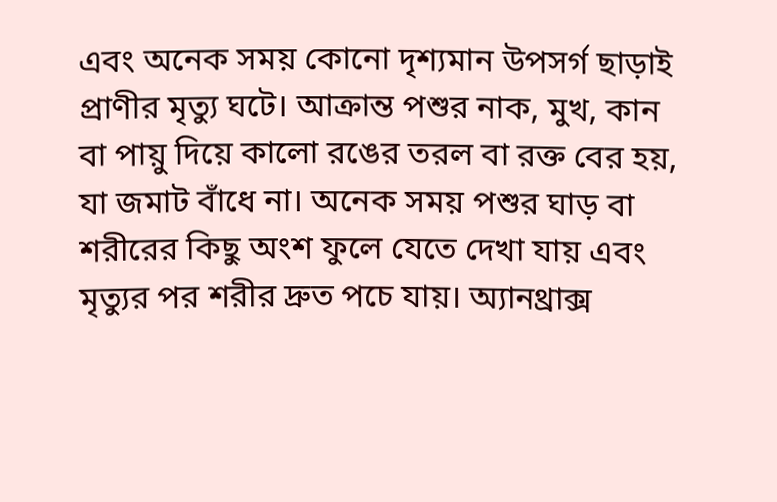এবং অনেক সময় কোনো দৃশ্যমান উপসর্গ ছাড়াই প্রাণীর মৃত্যু ঘটে। আক্রান্ত পশুর নাক, মুখ, কান বা পায়ু দিয়ে কালো রঙের তরল বা রক্ত বের হয়, যা জমাট বাঁধে না। অনেক সময় পশুর ঘাড় বা শরীরের কিছু অংশ ফুলে যেতে দেখা যায় এবং মৃত্যুর পর শরীর দ্রুত পচে যায়। অ্যানথ্রাক্স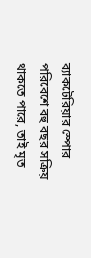ব্যাকটেরিয়ার স্পোর পরিবেশে বহু বছর সক্রিয় থাকতে পারে, তাই মৃত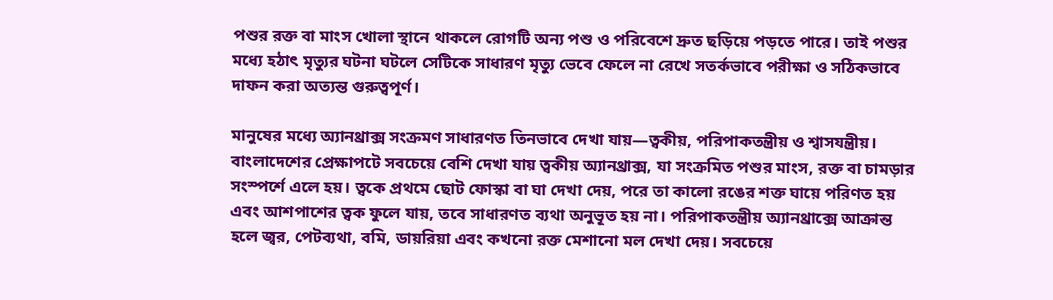পশুর রক্ত বা মাংস খোলা স্থানে থাকলে রোগটি অন্য পশু ও পরিবেশে দ্রুত ছড়িয়ে পড়তে পারে। তাই পশুর মধ্যে হঠাৎ মৃত্যুর ঘটনা ঘটলে সেটিকে সাধারণ মৃত্যু ভেবে ফেলে না রেখে সতর্কভাবে পরীক্ষা ও সঠিকভাবে দাফন করা অত্যন্ত গুরুত্বপূর্ণ।

মানুষের মধ্যে অ্যানথ্রাক্স সংক্রমণ সাধারণত তিনভাবে দেখা যায়—ত্বকীয়, পরিপাকতন্ত্রীয় ও শ্বাসযন্ত্রীয়। বাংলাদেশের প্রেক্ষাপটে সবচেয়ে বেশি দেখা যায় ত্বকীয় অ্যানথ্রাক্স, যা সংক্রমিত পশুর মাংস, রক্ত বা চামড়ার সংস্পর্শে এলে হয়। ত্বকে প্রথমে ছোট ফোস্কা বা ঘা দেখা দেয়, পরে তা কালো রঙের শক্ত ঘায়ে পরিণত হয় এবং আশপাশের ত্বক ফুলে যায়, তবে সাধারণত ব্যথা অনুভূত হয় না। পরিপাকতন্ত্রীয় অ্যানথ্রাক্সে আক্রান্ত হলে জ্বর, পেটব্যথা, বমি, ডায়রিয়া এবং কখনো রক্ত মেশানো মল দেখা দেয়। সবচেয়ে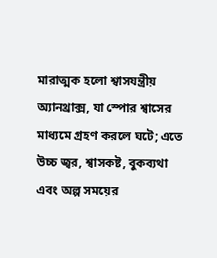মারাত্মক হলো শ্বাসযন্ত্রীয় অ্যানথ্রাক্স, যা স্পোর শ্বাসের মাধ্যমে গ্রহণ করলে ঘটে; এতে উচ্চ জ্বর, শ্বাসকষ্ট, বুকব্যথা এবং অল্প সময়ের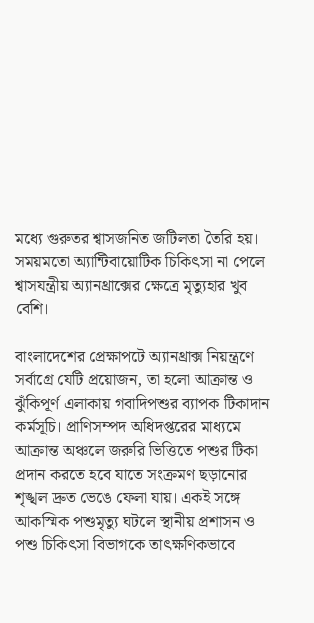মধ্যে গুরুতর শ্বাসজনিত জটিলতা তৈরি হয়। সময়মতো অ্যান্টিবায়োটিক চিকিৎসা না পেলে শ্বাসযন্ত্রীয় অ্যানথ্রাক্সের ক্ষেত্রে মৃত্যুহার খুব বেশি।

বাংলাদেশের প্রেক্ষাপটে অ্যানথ্রাক্স নিয়ন্ত্রণে সর্বাগ্রে যেটি প্রয়োজন, তা হলো আক্রান্ত ও ঝুঁকিপূর্ণ এলাকায় গবাদিপশুর ব্যাপক টিকাদান কর্মসূচি। প্রাণিসম্পদ অধিদপ্তরের মাধ্যমে আক্রান্ত অঞ্চলে জরুরি ভিত্তিতে পশুর টিকা প্রদান করতে হবে যাতে সংক্রমণ ছড়ানোর শৃঙ্খল দ্রুত ভেঙে ফেলা যায়। একই সঙ্গে আকস্মিক পশুমৃত্যু ঘটলে স্থানীয় প্রশাসন ও পশু চিকিৎসা বিভাগকে তাৎক্ষণিকভাবে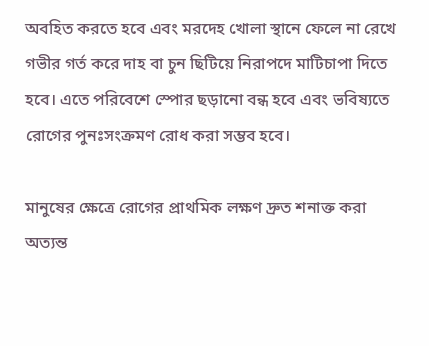অবহিত করতে হবে এবং মরদেহ খোলা স্থানে ফেলে না রেখে গভীর গর্ত করে দাহ বা চুন ছিটিয়ে নিরাপদে মাটিচাপা দিতে হবে। এতে পরিবেশে স্পোর ছড়ানো বন্ধ হবে এবং ভবিষ্যতে রোগের পুনঃসংক্রমণ রোধ করা সম্ভব হবে।

মানুষের ক্ষেত্রে রোগের প্রাথমিক লক্ষণ দ্রুত শনাক্ত করা অত্যন্ত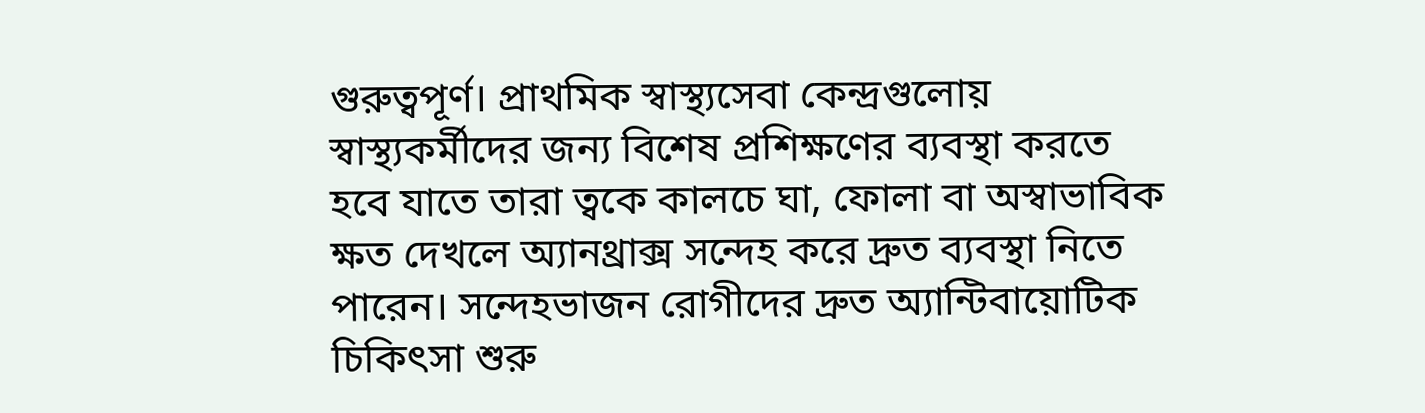গুরুত্বপূর্ণ। প্রাথমিক স্বাস্থ্যসেবা কেন্দ্রগুলোয় স্বাস্থ্যকর্মীদের জন্য বিশেষ প্রশিক্ষণের ব্যবস্থা করতে হবে যাতে তারা ত্বকে কালচে ঘা, ফোলা বা অস্বাভাবিক ক্ষত দেখলে অ্যানথ্রাক্স সন্দেহ করে দ্রুত ব্যবস্থা নিতে পারেন। সন্দেহভাজন রোগীদের দ্রুত অ্যান্টিবায়োটিক চিকিৎসা শুরু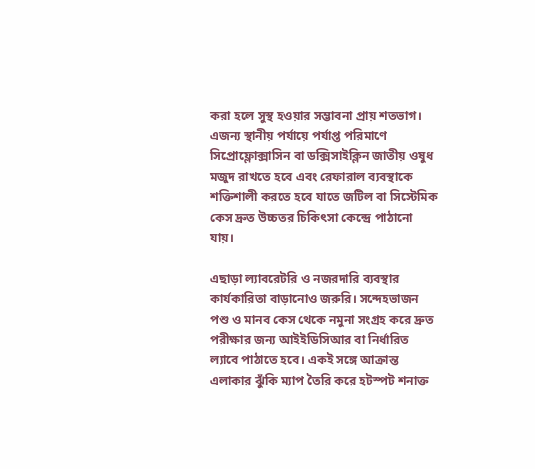করা হলে সুস্থ হওয়ার সম্ভাবনা প্রায় শতভাগ। এজন্য স্থানীয় পর্যায়ে পর্যাপ্ত পরিমাণে সিপ্রোফ্লোক্সাসিন বা ডক্সিসাইক্লিন জাতীয় ওষুধ মজুদ রাখতে হবে এবং রেফারাল ব্যবস্থাকে শক্তিশালী করতে হবে যাতে জটিল বা সিস্টেমিক কেস দ্রুত উচ্চতর চিকিৎসা কেন্দ্রে পাঠানো যায়।

এছাড়া ল্যাবরেটরি ও নজরদারি ব্যবস্থার কার্যকারিতা বাড়ানোও জরুরি। সন্দেহভাজন পশু ও মানব কেস থেকে নমুনা সংগ্রহ করে দ্রুত পরীক্ষার জন্য আইইডিসিআর বা নির্ধারিত ল্যাবে পাঠাতে হবে। একই সঙ্গে আক্রান্ত এলাকার ঝুঁকি ম্যাপ তৈরি করে হটস্পট শনাক্ত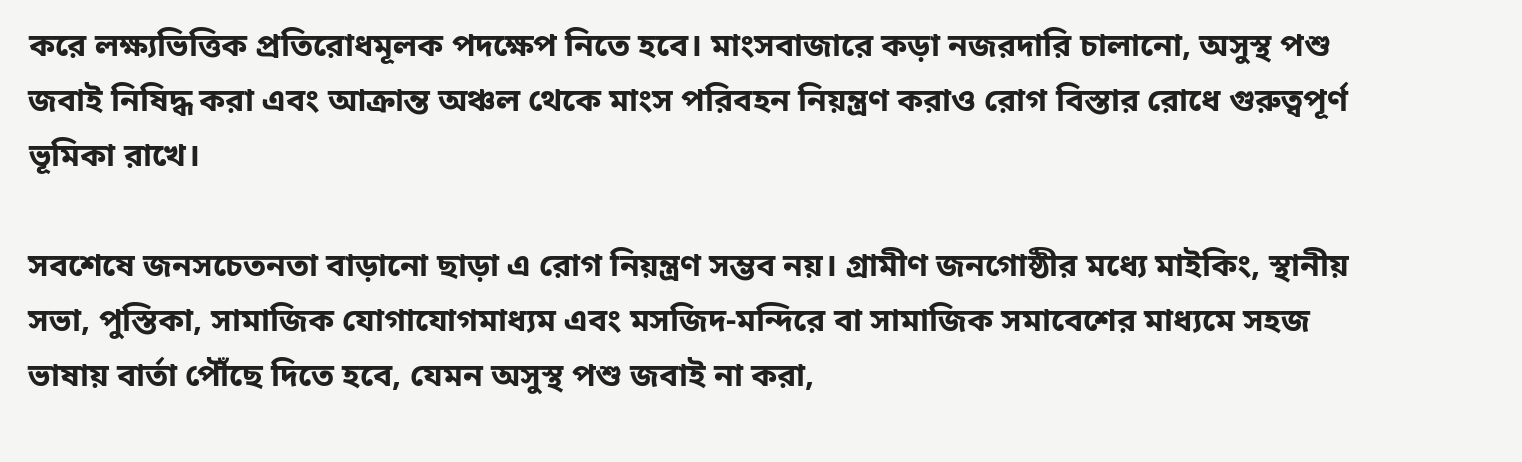করে লক্ষ্যভিত্তিক প্রতিরোধমূলক পদক্ষেপ নিতে হবে। মাংসবাজারে কড়া নজরদারি চালানো, অসুস্থ পশু জবাই নিষিদ্ধ করা এবং আক্রান্ত অঞ্চল থেকে মাংস পরিবহন নিয়ন্ত্রণ করাও রোগ বিস্তার রোধে গুরুত্বপূর্ণ ভূমিকা রাখে।

সবশেষে জনসচেতনতা বাড়ানো ছাড়া এ রোগ নিয়ন্ত্রণ সম্ভব নয়। গ্রামীণ জনগোষ্ঠীর মধ্যে মাইকিং, স্থানীয় সভা, পুস্তিকা, সামাজিক যোগাযোগমাধ্যম এবং মসজিদ-মন্দিরে বা সামাজিক সমাবেশের মাধ্যমে সহজ ভাষায় বার্তা পৌঁছে দিতে হবে, যেমন অসুস্থ পশু জবাই না করা,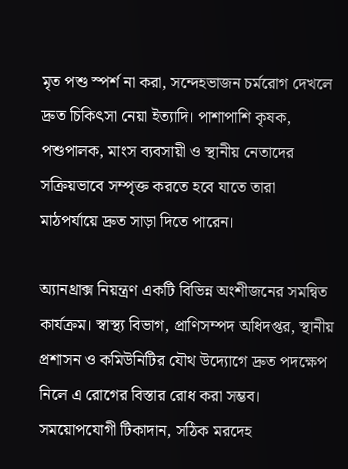মৃত পশু স্পর্শ না করা, সন্দেহভাজন চর্মরোগ দেখলে দ্রুত চিকিৎসা নেয়া ইত্যাদি। পাশাপাশি কৃষক, পশুপালক, মাংস ব্যবসায়ী ও স্থানীয় নেতাদের সক্রিয়ভাবে সম্পৃক্ত করতে হবে যাতে তারা মাঠপর্যায়ে দ্রুত সাড়া দিতে পারেন।

অ্যানথ্রাক্স নিয়ন্ত্রণ একটি বিভিন্ন অংশীজনের সমন্বিত কার্যক্রম। স্বাস্থ্য বিভাগ, প্রাণিসম্পদ অধিদপ্তর, স্থানীয় প্রশাসন ও কমিউনিটির যৌথ উদ্যোগে দ্রুত পদক্ষেপ নিলে এ রোগের বিস্তার রোধ করা সম্ভব। সময়োপযোগী টিকাদান, সঠিক মরদেহ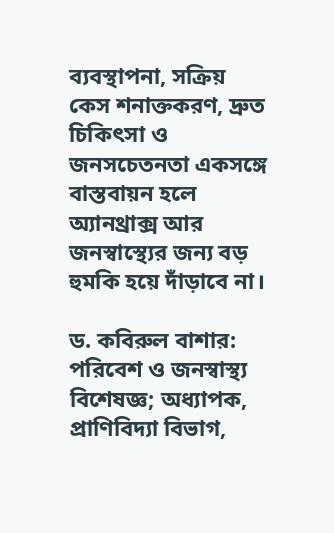ব্যবস্থাপনা, সক্রিয় কেস শনাক্তকরণ, দ্রুত চিকিৎসা ও জনসচেতনতা একসঙ্গে বাস্তবায়ন হলে অ্যানথ্রাক্স আর জনস্বাস্থ্যের জন্য বড় হুমকি হয়ে দাঁড়াবে না।

ড. কবিরুল বাশার: পরিবেশ ও জনস্বাস্থ্য বিশেষজ্ঞ; অধ্যাপক, প্রাণিবিদ্যা বিভাগ,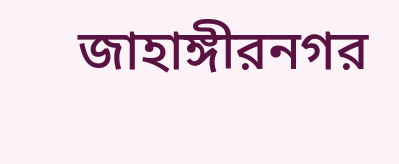জাহাঙ্গীরনগর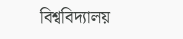বিশ্ববিদ্যালয়